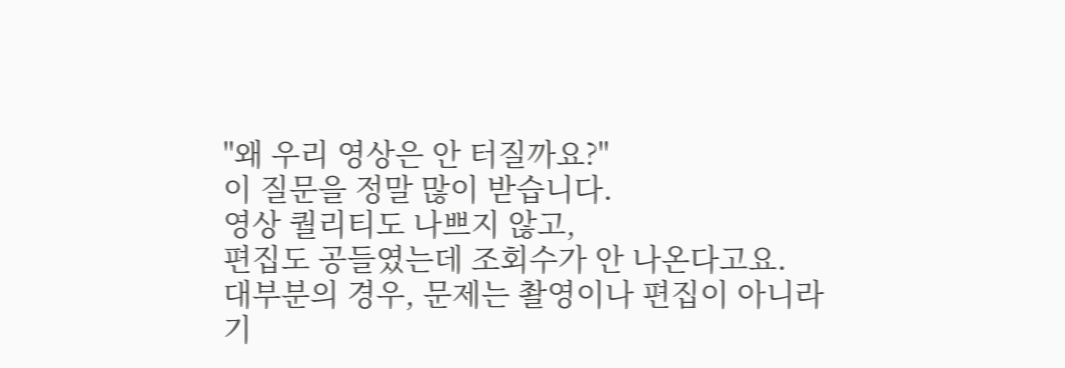"왜 우리 영상은 안 터질까요?"
이 질문을 정말 많이 받습니다.
영상 퀄리티도 나쁘지 않고,
편집도 공들였는데 조회수가 안 나온다고요.
대부분의 경우, 문제는 촬영이나 편집이 아니라
기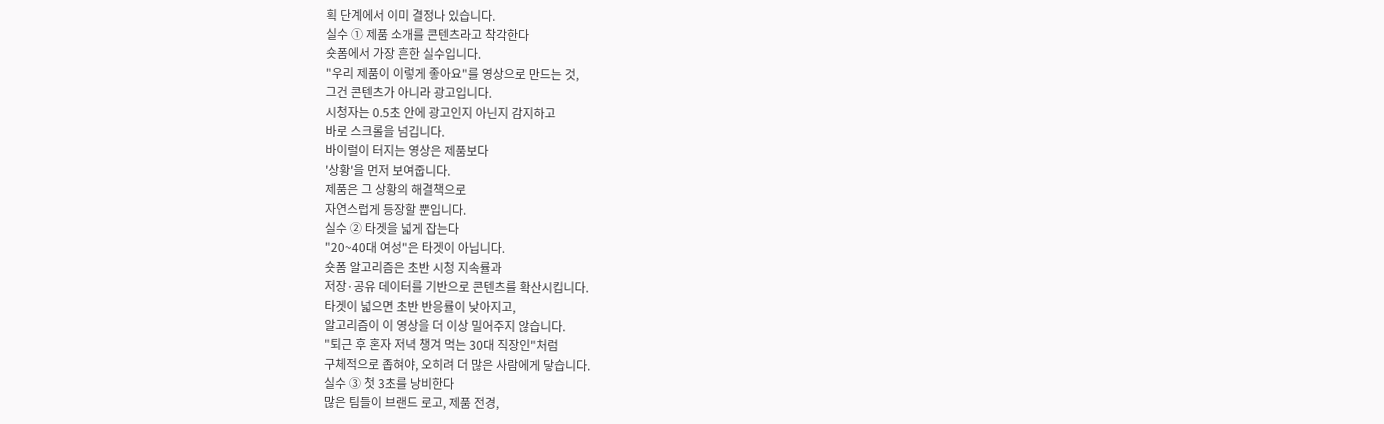획 단계에서 이미 결정나 있습니다.
실수 ① 제품 소개를 콘텐츠라고 착각한다
숏폼에서 가장 흔한 실수입니다.
"우리 제품이 이렇게 좋아요"를 영상으로 만드는 것,
그건 콘텐츠가 아니라 광고입니다.
시청자는 0.5초 안에 광고인지 아닌지 감지하고
바로 스크롤을 넘깁니다.
바이럴이 터지는 영상은 제품보다
'상황'을 먼저 보여줍니다.
제품은 그 상황의 해결책으로
자연스럽게 등장할 뿐입니다.
실수 ② 타겟을 넓게 잡는다
"20~40대 여성"은 타겟이 아닙니다.
숏폼 알고리즘은 초반 시청 지속률과
저장·공유 데이터를 기반으로 콘텐츠를 확산시킵니다.
타겟이 넓으면 초반 반응률이 낮아지고,
알고리즘이 이 영상을 더 이상 밀어주지 않습니다.
"퇴근 후 혼자 저녁 챙겨 먹는 30대 직장인"처럼
구체적으로 좁혀야, 오히려 더 많은 사람에게 닿습니다.
실수 ③ 첫 3초를 낭비한다
많은 팀들이 브랜드 로고, 제품 전경,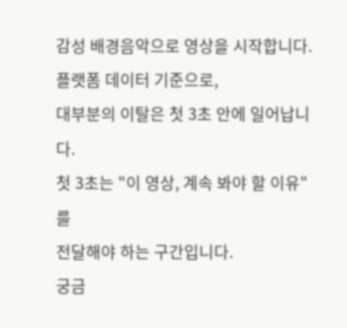감성 배경음악으로 영상을 시작합니다.
플랫폼 데이터 기준으로,
대부분의 이탈은 첫 3초 안에 일어납니다.
첫 3초는 "이 영상, 계속 봐야 할 이유"를
전달해야 하는 구간입니다.
궁금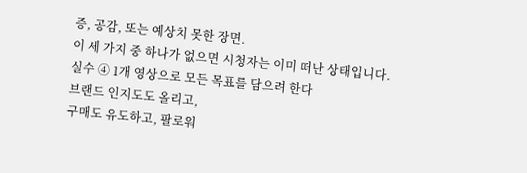증, 공감, 또는 예상치 못한 장면.
이 세 가지 중 하나가 없으면 시청자는 이미 떠난 상태입니다.
실수 ④ 1개 영상으로 모든 목표를 담으려 한다
브랜드 인지도도 올리고,
구매도 유도하고, 팔로워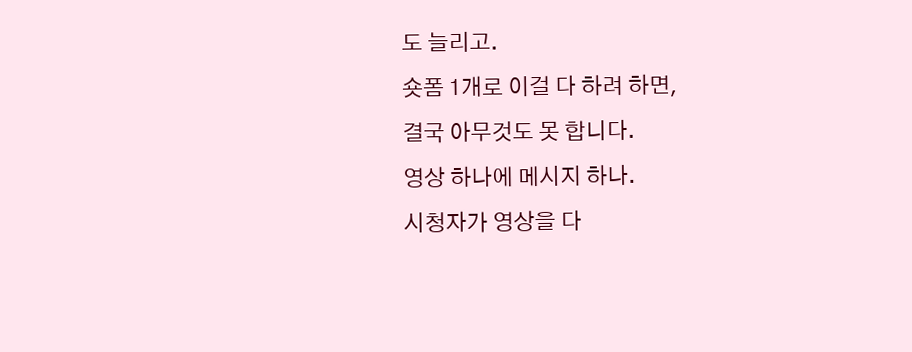도 늘리고.
숏폼 1개로 이걸 다 하려 하면,
결국 아무것도 못 합니다.
영상 하나에 메시지 하나.
시청자가 영상을 다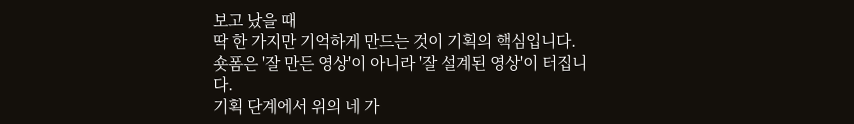보고 났을 때
딱 한 가지만 기억하게 만드는 것이 기획의 핵심입니다.
숏폼은 '잘 만든 영상'이 아니라 '잘 설계된 영상'이 터집니다.
기획 단계에서 위의 네 가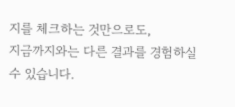지를 체크하는 것만으로도,
지금까지와는 다른 결과를 경험하실 수 있습니다.